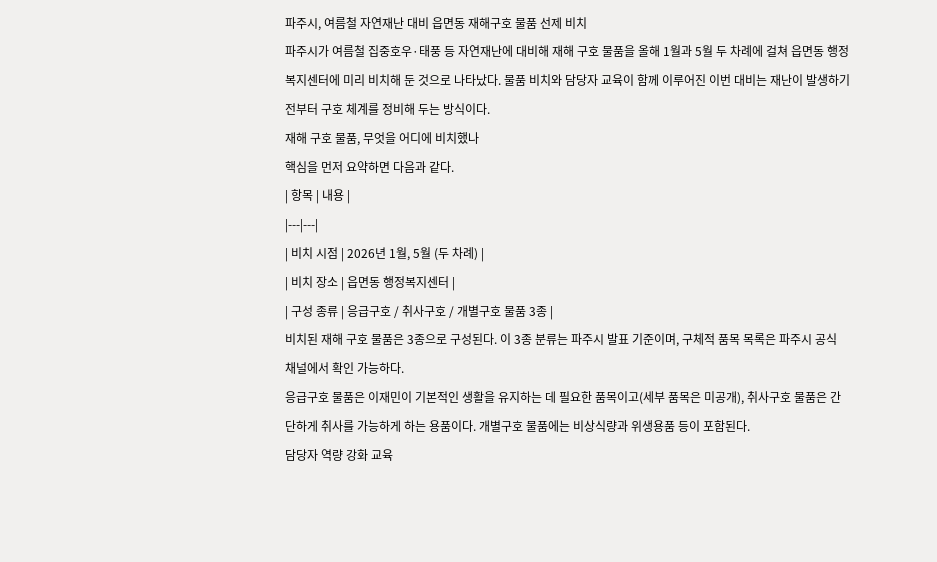파주시, 여름철 자연재난 대비 읍면동 재해구호 물품 선제 비치
파주시가 여름철 집중호우·태풍 등 자연재난에 대비해 재해 구호 물품을 올해 1월과 5월 두 차례에 걸쳐 읍면동 행정복지센터에 미리 비치해 둔 것으로 나타났다. 물품 비치와 담당자 교육이 함께 이루어진 이번 대비는 재난이 발생하기 전부터 구호 체계를 정비해 두는 방식이다.
재해 구호 물품, 무엇을 어디에 비치했나
핵심을 먼저 요약하면 다음과 같다.
| 항목 | 내용 |
|---|---|
| 비치 시점 | 2026년 1월, 5월 (두 차례) |
| 비치 장소 | 읍면동 행정복지센터 |
| 구성 종류 | 응급구호 / 취사구호 / 개별구호 물품 3종 |
비치된 재해 구호 물품은 3종으로 구성된다. 이 3종 분류는 파주시 발표 기준이며, 구체적 품목 목록은 파주시 공식 채널에서 확인 가능하다.
응급구호 물품은 이재민이 기본적인 생활을 유지하는 데 필요한 품목이고(세부 품목은 미공개), 취사구호 물품은 간단하게 취사를 가능하게 하는 용품이다. 개별구호 물품에는 비상식량과 위생용품 등이 포함된다.
담당자 역량 강화 교육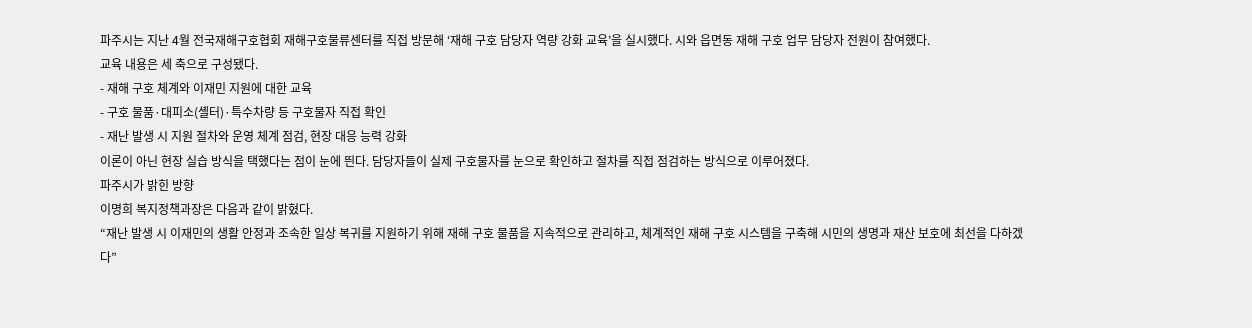파주시는 지난 4월 전국재해구호협회 재해구호물류센터를 직접 방문해 ‘재해 구호 담당자 역량 강화 교육’을 실시했다. 시와 읍면동 재해 구호 업무 담당자 전원이 참여했다.
교육 내용은 세 축으로 구성됐다.
- 재해 구호 체계와 이재민 지원에 대한 교육
- 구호 물품·대피소(셸터)·특수차량 등 구호물자 직접 확인
- 재난 발생 시 지원 절차와 운영 체계 점검, 현장 대응 능력 강화
이론이 아닌 현장 실습 방식을 택했다는 점이 눈에 띈다. 담당자들이 실제 구호물자를 눈으로 확인하고 절차를 직접 점검하는 방식으로 이루어졌다.
파주시가 밝힌 방향
이명희 복지정책과장은 다음과 같이 밝혔다.
“재난 발생 시 이재민의 생활 안정과 조속한 일상 복귀를 지원하기 위해 재해 구호 물품을 지속적으로 관리하고, 체계적인 재해 구호 시스템을 구축해 시민의 생명과 재산 보호에 최선을 다하겠다”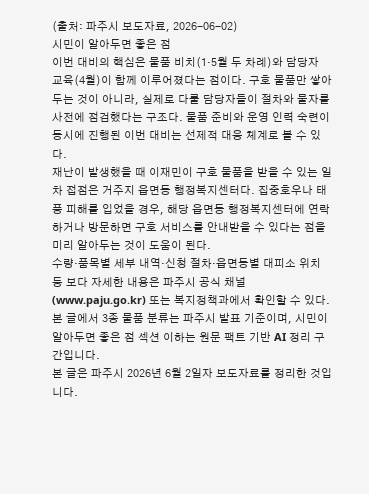(출처: 파주시 보도자료, 2026-06-02)
시민이 알아두면 좋은 점
이번 대비의 핵심은 물품 비치(1·5월 두 차례)와 담당자 교육(4월)이 함께 이루어졌다는 점이다. 구호 물품만 쌓아두는 것이 아니라, 실제로 다룰 담당자들이 절차와 물자를 사전에 점검했다는 구조다. 물품 준비와 운영 인력 숙련이 동시에 진행된 이번 대비는 선제적 대응 체계로 볼 수 있다.
재난이 발생했을 때 이재민이 구호 물품을 받을 수 있는 일차 접점은 거주지 읍면동 행정복지센터다. 집중호우나 태풍 피해를 입었을 경우, 해당 읍면동 행정복지센터에 연락하거나 방문하면 구호 서비스를 안내받을 수 있다는 점을 미리 알아두는 것이 도움이 된다.
수량·품목별 세부 내역·신청 절차·읍면동별 대피소 위치 등 보다 자세한 내용은 파주시 공식 채널(www.paju.go.kr) 또는 복지정책과에서 확인할 수 있다.
본 글에서 3종 물품 분류는 파주시 발표 기준이며, 시민이 알아두면 좋은 점 섹션 이하는 원문 팩트 기반 AI 정리 구간입니다.
본 글은 파주시 2026년 6월 2일자 보도자료를 정리한 것입니다.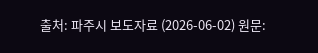출처: 파주시 보도자료 (2026-06-02) 원문: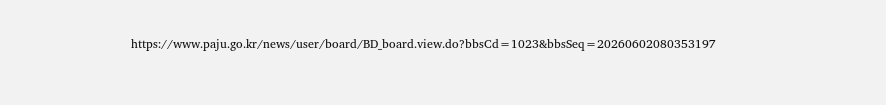https://www.paju.go.kr/news/user/board/BD_board.view.do?bbsCd=1023&bbsSeq=20260602080353197